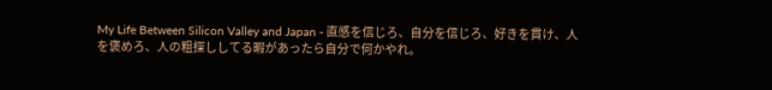My Life Between Silicon Valley and Japan - 直感を信じろ、自分を信じろ、好きを貫け、人を褒めろ、人の粗探ししてる暇があったら自分で何かやれ。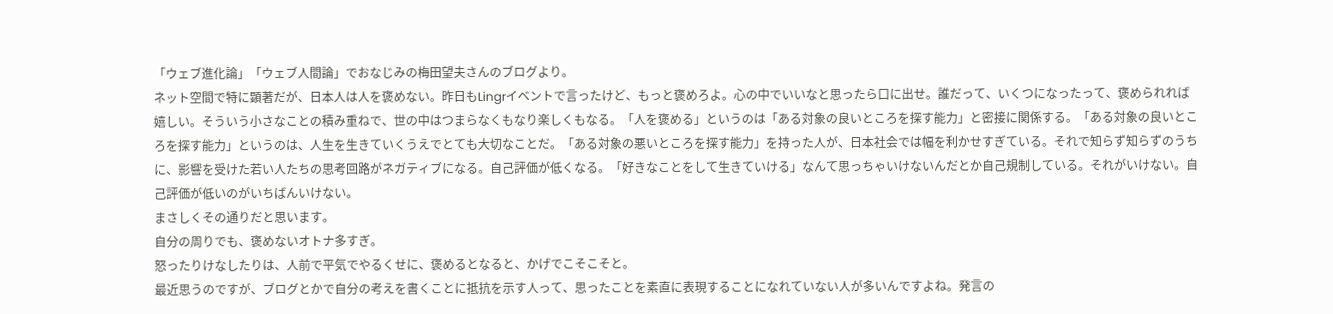「ウェブ進化論」「ウェブ人間論」でおなじみの梅田望夫さんのブログより。
ネット空間で特に顕著だが、日本人は人を褒めない。昨日もLingrイベントで言ったけど、もっと褒めろよ。心の中でいいなと思ったら口に出せ。誰だって、いくつになったって、褒められれば嬉しい。そういう小さなことの積み重ねで、世の中はつまらなくもなり楽しくもなる。「人を褒める」というのは「ある対象の良いところを探す能力」と密接に関係する。「ある対象の良いところを探す能力」というのは、人生を生きていくうえでとても大切なことだ。「ある対象の悪いところを探す能力」を持った人が、日本社会では幅を利かせすぎている。それで知らず知らずのうちに、影響を受けた若い人たちの思考回路がネガティブになる。自己評価が低くなる。「好きなことをして生きていける」なんて思っちゃいけないんだとか自己規制している。それがいけない。自己評価が低いのがいちばんいけない。
まさしくその通りだと思います。
自分の周りでも、褒めないオトナ多すぎ。
怒ったりけなしたりは、人前で平気でやるくせに、褒めるとなると、かげでこそこそと。
最近思うのですが、ブログとかで自分の考えを書くことに抵抗を示す人って、思ったことを素直に表現することになれていない人が多いんですよね。発言の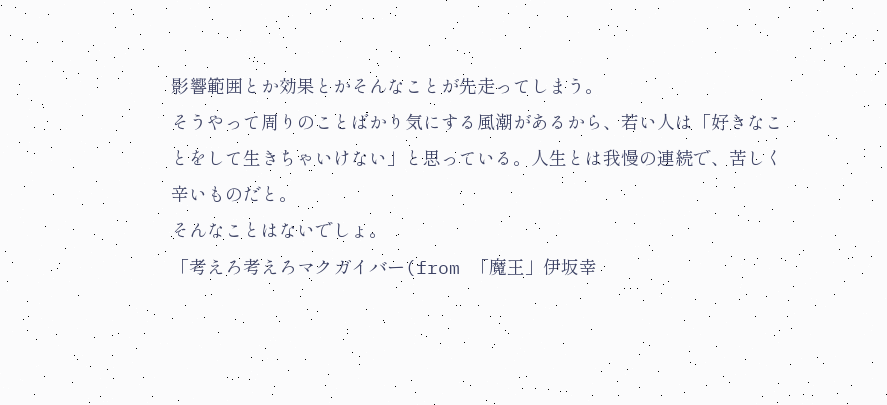影響範囲とか効果とかそんなことが先走ってしまう。
そうやって周りのことばかり気にする風潮があるから、若い人は「好きなことをして生きちゃいけない」と思っている。人生とは我慢の連続で、苦しく辛いものだと。
そんなことはないでしょ。
「考えろ考えろマクガイバー(from 「魔王」伊坂幸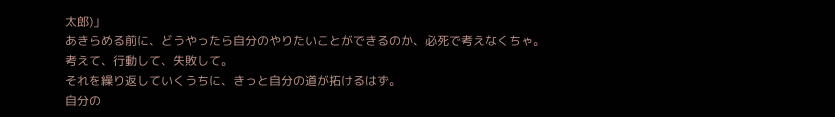太郎)」
あきらめる前に、どうやったら自分のやりたいことができるのか、必死で考えなくちゃ。
考えて、行動して、失敗して。
それを繰り返していくうちに、きっと自分の道が拓けるはず。
自分の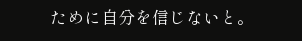ために自分を信じないと。